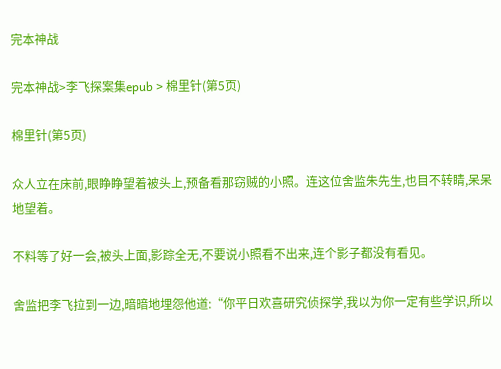完本神战

完本神战>李飞探案集epub > 棉里针(第5页)

棉里针(第5页)

众人立在床前,眼睁睁望着被头上,预备看那窃贼的小照。连这位舍监朱先生,也目不转睛,呆呆地望着。

不料等了好一会,被头上面,影踪全无,不要说小照看不出来,连个影子都没有看见。

舍监把李飞拉到一边,暗暗地埋怨他道:“你平日欢喜研究侦探学,我以为你一定有些学识,所以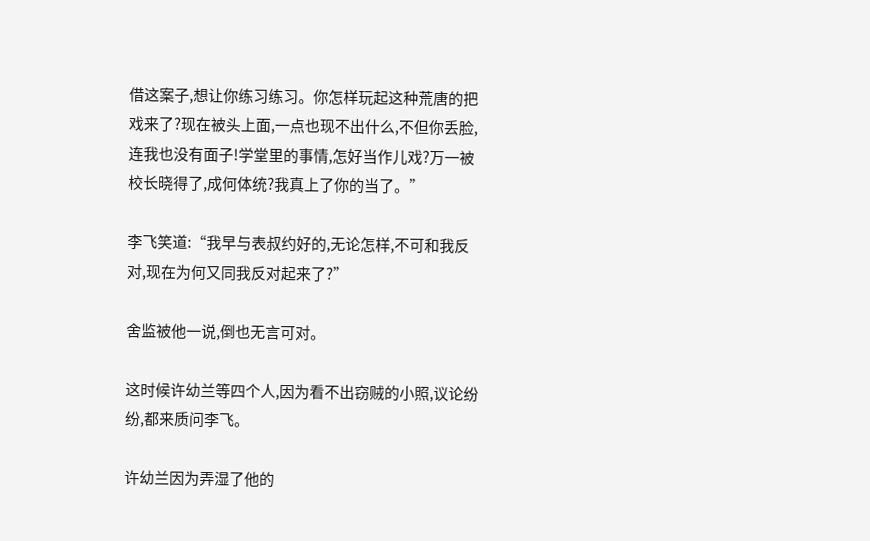借这案子,想让你练习练习。你怎样玩起这种荒唐的把戏来了?现在被头上面,一点也现不出什么,不但你丢脸,连我也没有面子!学堂里的事情,怎好当作儿戏?万一被校长晓得了,成何体统?我真上了你的当了。”

李飞笑道:“我早与表叔约好的,无论怎样,不可和我反对,现在为何又同我反对起来了?”

舍监被他一说,倒也无言可对。

这时候许幼兰等四个人,因为看不出窃贼的小照,议论纷纷,都来质问李飞。

许幼兰因为弄湿了他的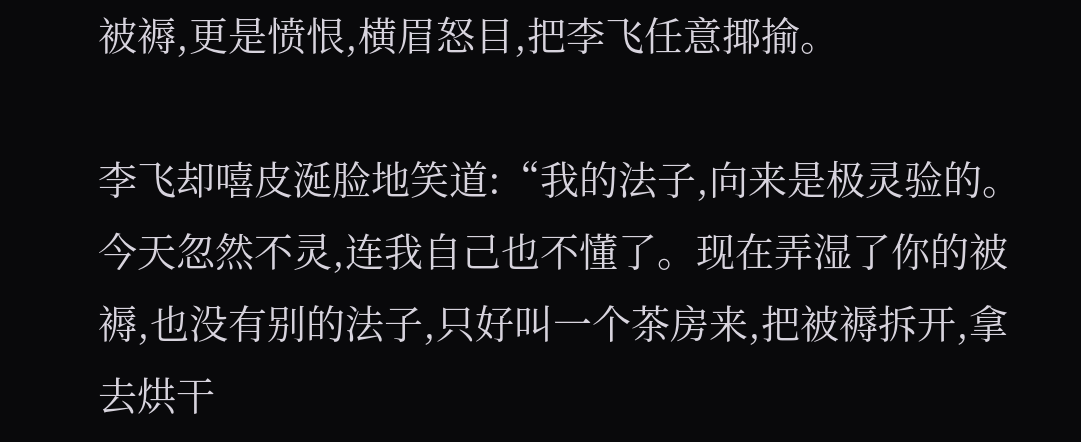被褥,更是愤恨,横眉怒目,把李飞任意揶揄。

李飞却嘻皮涎脸地笑道:“我的法子,向来是极灵验的。今天忽然不灵,连我自己也不懂了。现在弄湿了你的被褥,也没有别的法子,只好叫一个茶房来,把被褥拆开,拿去烘干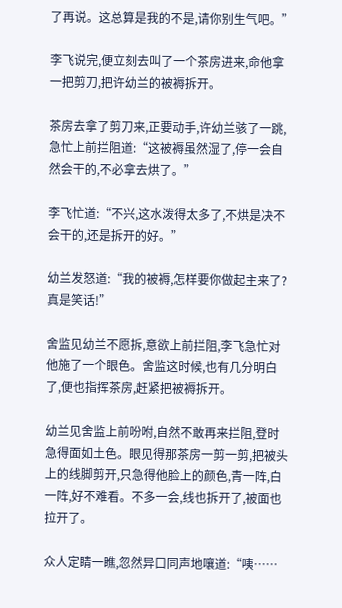了再说。这总算是我的不是,请你别生气吧。”

李飞说完,便立刻去叫了一个茶房进来,命他拿一把剪刀,把许幼兰的被褥拆开。

茶房去拿了剪刀来,正要动手,许幼兰骇了一跳,急忙上前拦阻道:“这被褥虽然湿了,停一会自然会干的,不必拿去烘了。”

李飞忙道:“不兴,这水泼得太多了,不烘是决不会干的,还是拆开的好。”

幼兰发怒道:“我的被褥,怎样要你做起主来了?真是笑话!”

舍监见幼兰不愿拆,意欲上前拦阻,李飞急忙对他施了一个眼色。舍监这时候,也有几分明白了,便也指挥茶房,赶紧把被褥拆开。

幼兰见舍监上前吩咐,自然不敢再来拦阻,登时急得面如土色。眼见得那茶房一剪一剪,把被头上的线脚剪开,只急得他脸上的颜色,青一阵,白一阵,好不难看。不多一会,线也拆开了,被面也拉开了。

众人定睛一瞧,忽然异口同声地嚷道:“咦……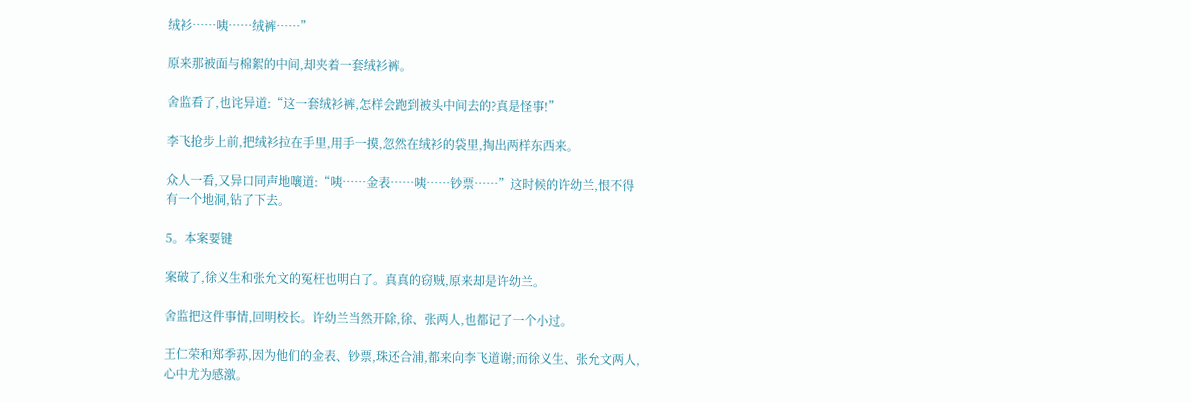绒衫……咦……绒裤……”

原来那被面与棉絮的中间,却夹着一套绒衫裤。

舍监看了,也诧异道:“这一套绒衫裤,怎样会跑到被头中间去的?真是怪事!”

李飞抢步上前,把绒衫拉在手里,用手一摸,忽然在绒衫的袋里,掏出两样东西来。

众人一看,又异口同声地嚷道:“咦……金表……咦……钞票……”这时候的许幼兰,恨不得有一个地洞,钻了下去。

5。本案要键

案破了,徐义生和张允文的冤枉也明白了。真真的窃贼,原来却是许幼兰。

舍监把这件事情,回明校长。许幼兰当然开除,徐、张两人,也都记了一个小过。

王仁荣和郑季荪,因为他们的金表、钞票,珠还合浦,都来向李飞道谢;而徐义生、张允文两人,心中尤为感激。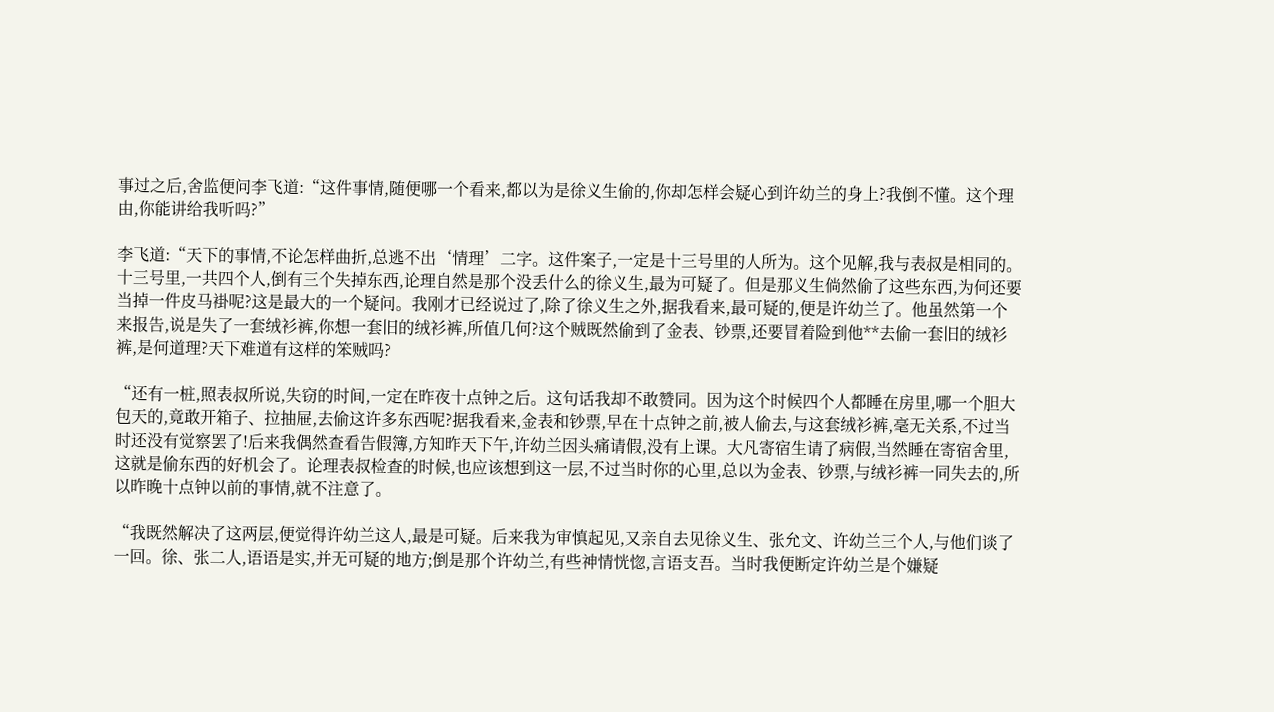事过之后,舍监便问李飞道:“这件事情,随便哪一个看来,都以为是徐义生偷的,你却怎样会疑心到许幼兰的身上?我倒不懂。这个理由,你能讲给我听吗?”

李飞道:“天下的事情,不论怎样曲折,总逃不出‘情理’二字。这件案子,一定是十三号里的人所为。这个见解,我与表叔是相同的。十三号里,一共四个人,倒有三个失掉东西,论理自然是那个没丢什么的徐义生,最为可疑了。但是那义生倘然偷了这些东西,为何还要当掉一件皮马褂呢?这是最大的一个疑问。我刚才已经说过了,除了徐义生之外,据我看来,最可疑的,便是许幼兰了。他虽然第一个来报告,说是失了一套绒衫裤,你想一套旧的绒衫裤,所值几何?这个贼既然偷到了金表、钞票,还要冒着险到他**去偷一套旧的绒衫裤,是何道理?天下难道有这样的笨贼吗?

“还有一桩,照表叔所说,失窃的时间,一定在昨夜十点钟之后。这句话我却不敢赞同。因为这个时候四个人都睡在房里,哪一个胆大包天的,竟敢开箱子、拉抽屉,去偷这许多东西呢?据我看来,金表和钞票,早在十点钟之前,被人偷去,与这套绒衫裤,毫无关系,不过当时还没有觉察罢了!后来我偶然查看告假簿,方知昨天下午,许幼兰因头痛请假,没有上课。大凡寄宿生请了病假,当然睡在寄宿舍里,这就是偷东西的好机会了。论理表叔检查的时候,也应该想到这一层,不过当时你的心里,总以为金表、钞票,与绒衫裤一同失去的,所以昨晚十点钟以前的事情,就不注意了。

“我既然解决了这两层,便觉得许幼兰这人,最是可疑。后来我为审慎起见,又亲自去见徐义生、张允文、许幼兰三个人,与他们谈了一回。徐、张二人,语语是实,并无可疑的地方;倒是那个许幼兰,有些神情恍惚,言语支吾。当时我便断定许幼兰是个嫌疑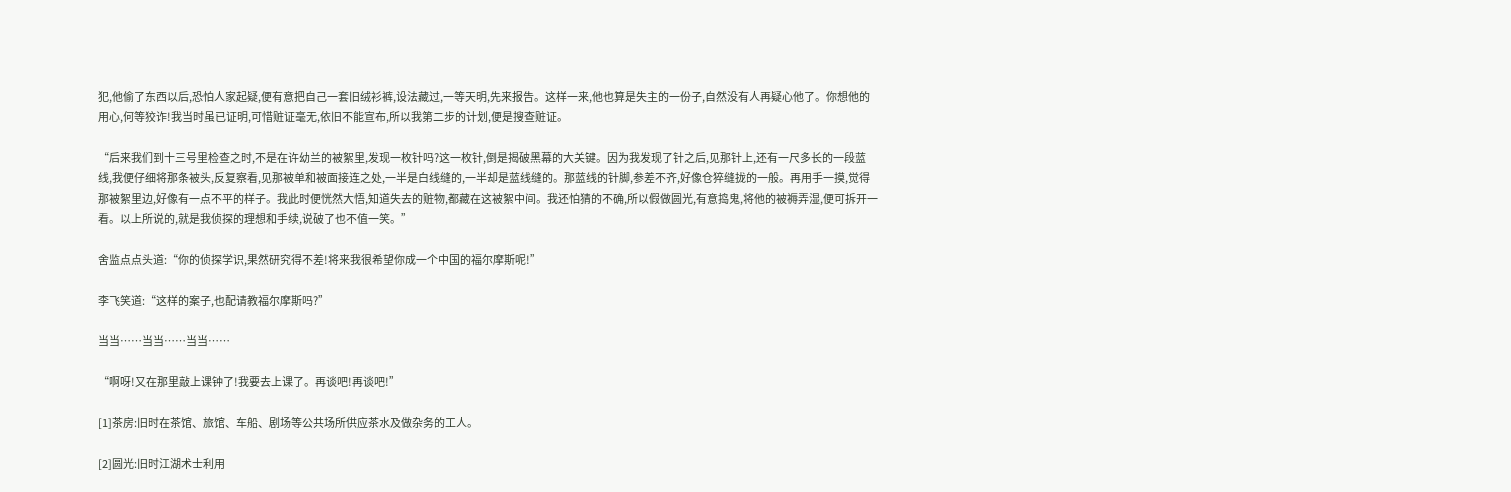犯,他偷了东西以后,恐怕人家起疑,便有意把自己一套旧绒衫裤,设法藏过,一等天明,先来报告。这样一来,他也算是失主的一份子,自然没有人再疑心他了。你想他的用心,何等狡诈!我当时虽已证明,可惜赃证毫无,依旧不能宣布,所以我第二步的计划,便是搜查赃证。

“后来我们到十三号里检查之时,不是在许幼兰的被絮里,发现一枚针吗?这一枚针,倒是揭破黑幕的大关键。因为我发现了针之后,见那针上,还有一尺多长的一段蓝线,我便仔细将那条被头,反复察看,见那被单和被面接连之处,一半是白线缝的,一半却是蓝线缝的。那蓝线的针脚,参差不齐,好像仓猝缝拢的一般。再用手一摸,觉得那被絮里边,好像有一点不平的样子。我此时便恍然大悟,知道失去的赃物,都藏在这被絮中间。我还怕猜的不确,所以假做圆光,有意捣鬼,将他的被褥弄湿,便可拆开一看。以上所说的,就是我侦探的理想和手续,说破了也不值一笑。”

舍监点点头道:“你的侦探学识,果然研究得不差!将来我很希望你成一个中国的福尔摩斯呢!”

李飞笑道:“这样的案子,也配请教福尔摩斯吗?”

当当……当当……当当……

“啊呀!又在那里敲上课钟了!我要去上课了。再谈吧!再谈吧!”

[1]茶房:旧时在茶馆、旅馆、车船、剧场等公共场所供应茶水及做杂务的工人。

[2]圆光:旧时江湖术士利用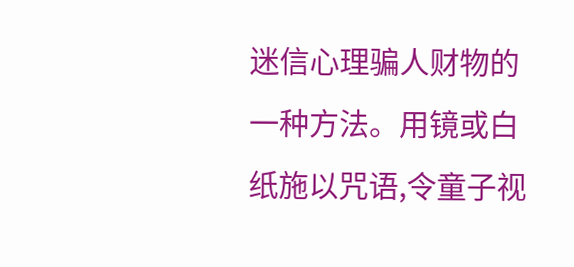迷信心理骗人财物的一种方法。用镜或白纸施以咒语,令童子视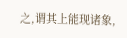之,谓其上能现诸象,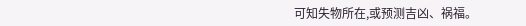可知失物所在,或预测吉凶、祸福。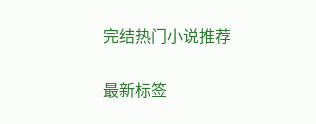完结热门小说推荐

最新标签